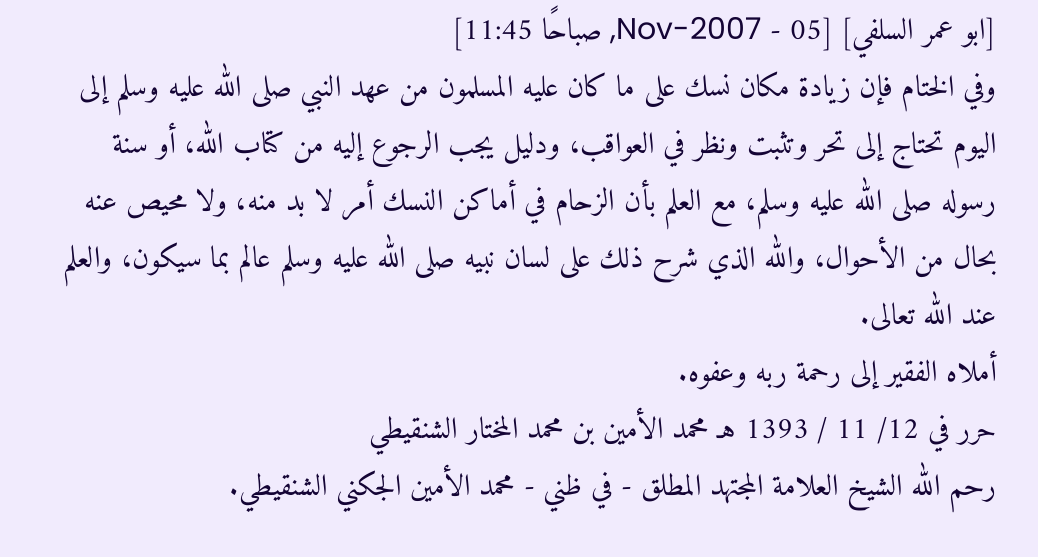[ابو عمر السلفي] [05 - Nov-2007, صباحًا 11:45]
وفي الختام فإن زيادة مكان نسك على ما كان عليه المسلمون من عهد النبي صلى الله عليه وسلم إلى اليوم تحتاج إلى تحر وتثبت ونظر في العواقب، ودليل يجب الرجوع إليه من كتاب الله، أو سنة رسوله صلى الله عليه وسلم، مع العلم بأن الزحام في أماكن النسك أمر لا بد منه، ولا محيص عنه بحال من الأحوال، والله الذي شرح ذلك على لسان نبيه صلى الله عليه وسلم عالم بما سيكون، والعلم عند الله تعالى.
أملاه الفقير إلى رحمة ربه وعفوه.
حرر في 12/ 11 / 1393 هـ محمد الأمين بن محمد المختار الشنقيطي
رحم الله الشيخ العلامة المجتهد المطلق - في ظني - محمد الأمين الجكني الشنقيطي.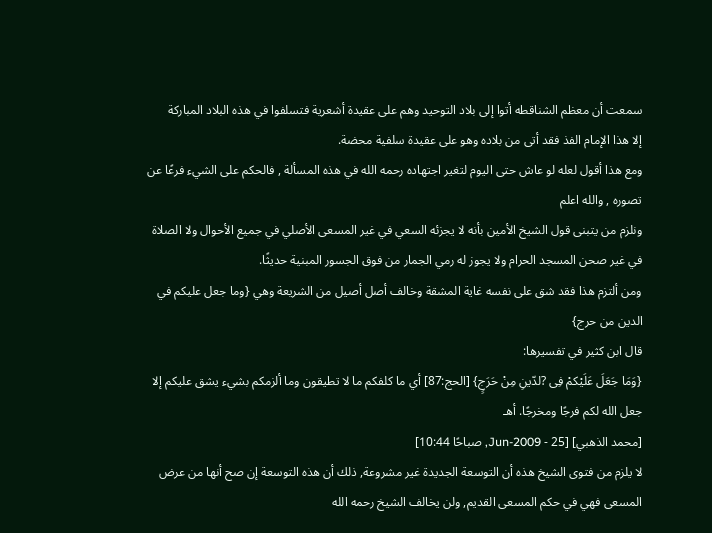سمعت أن معظم الشناقطه أتوا إلى بلاد التوحيد وهم على عقيدة أشعرية فتسلفوا في هذه البلاد المباركة
إلا هذا الإمام الفذ فقد أتى من بلاده وهو على عقيدة سلفية محضة.
ومع هذا أقول لعله لو عاش حتى اليوم لتغير اجتهاده رحمه الله في هذه المسألة , فالحكم على الشيء فرعًا عن تصوره , والله اعلم
ونلزم من يتبنى قول الشيخ الأمين بأنه لا يجزئه السعي في غير المسعى الأصلي في جميع الأحوال ولا الصلاة في غير صحن المسجد الحرام ولا يجوز له رمي الجمار من فوق الجسور المبنية حديثًا.
ومن ألتزم هذا فقد شق على نفسه غاية المشقة وخالف أصل أصيل من الشريعة وهي {وما جعل عليكم في الدين من حرج}
قال ابن كثير في تفسيرها:
{وَمَا جَعَلَ عَلَيْكمْ فِى ?لدّينِ مِنْ حَرَجٍ} [الحج:87] أي ما كلفكم ما لا تطيقون وما ألزمكم بشيء يشق عليكم إلا جعل الله لكم فرجًا ومخرجًا. أهـ
[محمد الذهبي] [25 - Jun-2009, صباحًا 10:44]
لا يلزم من فتوى الشيخ هذه أن التوسعة الجديدة غير مشروعة, ذلك أن هذه التوسعة إن صح أنها من عرض المسعى فهي في حكم المسعى القديم, ولن يخالف الشيخ رحمه الله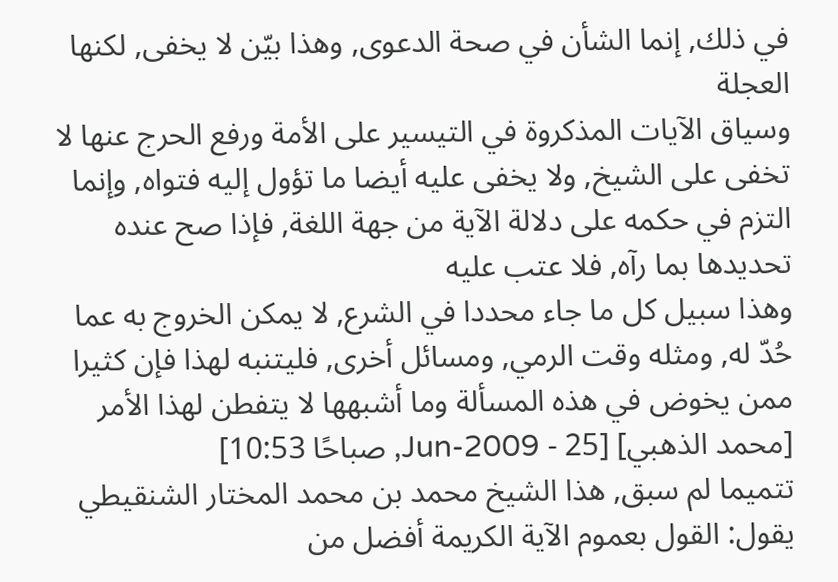في ذلك, إنما الشأن في صحة الدعوى, وهذا بيّن لا يخفى, لكنها العجلة
وسياق الآيات المذكروة في التيسير على الأمة ورفع الحرج عنها لا تخفى على الشيخ, ولا يخفى عليه أيضا ما تؤول إليه فتواه, وإنما التزم في حكمه على دلالة الآية من جهة اللغة, فإذا صح عنده تحديدها بما رآه, فلا عتب عليه
وهذا سبيل كل ما جاء محددا في الشرع, لا يمكن الخروج به عما حُدّ له, ومثله وقت الرمي, ومسائل أخرى, فليتنبه لهذا فإن كثيرا ممن يخوض في هذه المسألة وما أشبهها لا يتفطن لهذا الأمر
[محمد الذهبي] [25 - Jun-2009, صباحًا 10:53]
تتميما لم سبق, هذا الشيخ محمد بن محمد المختار الشنقيطي يقول: القول بعموم الآية الكريمة أفضل من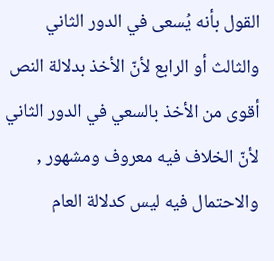القول بأنه يُسعى في الدور الثاني والثالث أو الرابع لأنّ الأخذ بدلالة النص أقوى من الأخذ بالسعي في الدور الثاني لأنّ الخلاف فيه معروف ومشهور , والاحتمال فيه ليس كدلالة العام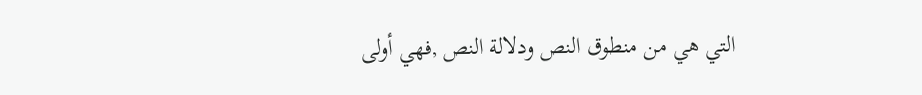التي هي من منطوق النص ودلالة النص ,فهي أولى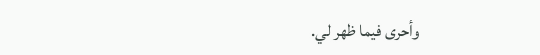وأحرى فيما ظهر لي.